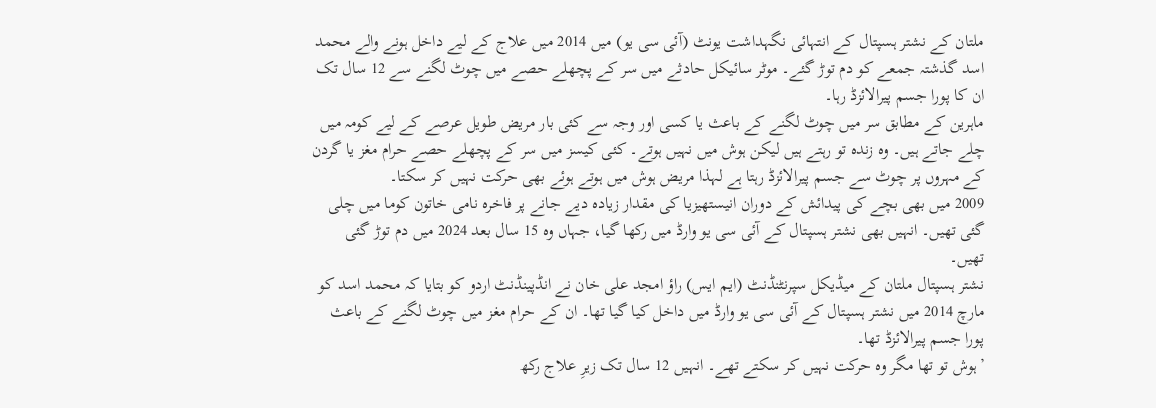ملتان کے نشتر ہسپتال کے انتہائی نگہداشت یونٹ (آئی سی یو) میں 2014 میں علاج کے لیے داخل ہونے والے محمد اسد گذشتہ جمعے کو دم توڑ گئے۔ موٹر سائیکل حادثے میں سر کے پچھلے حصے میں چوٹ لگنے سے 12 سال تک ان کا پورا جسم پیرالائزڈ رہا۔
ماہرین کے مطابق سر میں چوٹ لگنے کے باعث یا کسی اور وجہ سے کئی بار مریض طویل عرصے کے لیے کومہ میں چلے جاتے ہیں۔ وہ زندہ تو رہتے ہیں لیکن ہوش میں نہیں ہوتے۔ کئی کیسز میں سر کے پچھلے حصے حرام مغز یا گردن کے مہروں پر چوٹ سے جسم پیرالائزڈ رہتا ہے لہذا مریض ہوش میں ہوتے ہوئے بھی حرکت نہیں کر سکتا۔
2009 میں بھی بچے کی پیدائش کے دوران انیستھیزیا کی مقدار زیادہ دیے جانے پر فاخرہ نامی خاتون کوما میں چلی گئی تھیں۔ انہیں بھی نشتر ہسپتال کے آئی سی یو وارڈ میں رکھا گیا، جہاں وہ 15 سال بعد 2024 میں دم توڑ گئی تھیں۔
نشتر ہسپتال ملتان کے میڈیکل سپرنٹنڈنٹ (ایم ایس) راؤ امجد علی خان نے انڈپینڈنٹ اردو کو بتایا کہ محمد اسد کو مارچ 2014 میں نشتر ہسپتال کے آئی سی یو وارڈ میں داخل کیا گیا تھا۔ ان کے حرام مغز میں چوٹ لگنے کے باعث پورا جسم پیرالائزڈ تھا۔
’ہوش تو تھا مگر وہ حرکت نہیں کر سکتے تھے۔ انہیں 12 سال تک زیرِ علاج رکھ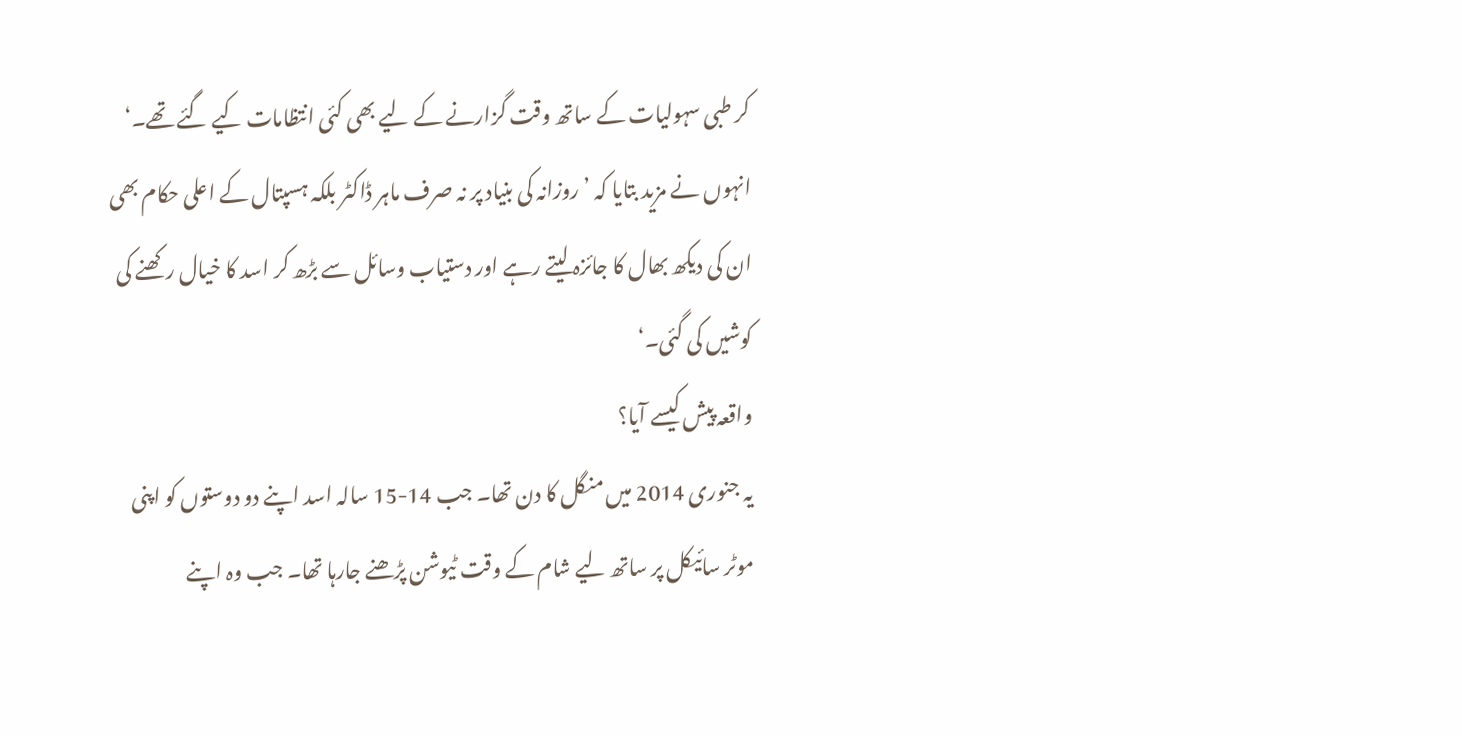کر طبی سہولیات کے ساتھ وقت گزارنے کے لیے بھی کئی انتظامات کیے گئے تھے۔‘
انہوں نے مزید بتایا کہ ’روزانہ کی بنیاد پر نہ صرف ماہر ڈاکٹر بلکہ ہسپتال کے اعلی حکام بھی ان کی دیکھ بھال کا جائزہ لیتے رہے اور دستیاب وسائل سے بڑھ کر اسد کا خیال رکھنے کی کوشیں کی گئی۔‘
واقعہ پیش کیسے آیا؟
یہ جنوری 2014 میں منگل کا دن تھا۔ جب 14-15 سالہ اسد اپنے دو دوستوں کو اپنی موٹر سائیکل پر ساتھ لیے شام کے وقت ٹیوشن پڑھنے جارہا تھا۔ جب وہ اپنے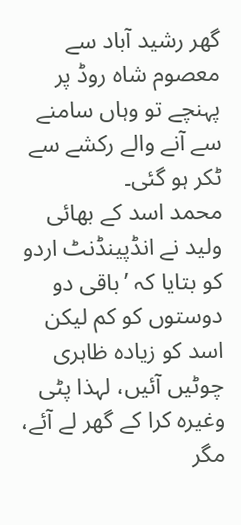گھر رشید آباد سے معصوم شاہ روڈ پر پہنچے تو وہاں سامنے سے آنے والے رکشے سے ٹکر ہو گئی۔
محمد اسد کے بھائی ولید نے انڈپینڈنٹ اردو کو بتایا کہ ’باقی دو دوستوں کو کم لیکن اسد کو زیادہ ظاہری چوٹیں آئیں، لہذا پٹی وغیرہ کرا کے گھر لے آئے، مگر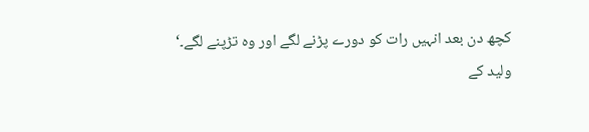کچھ دن بعد انہیں رات کو دورے پڑنے لگے اور وہ تڑپنے لگے۔‘
ولید کے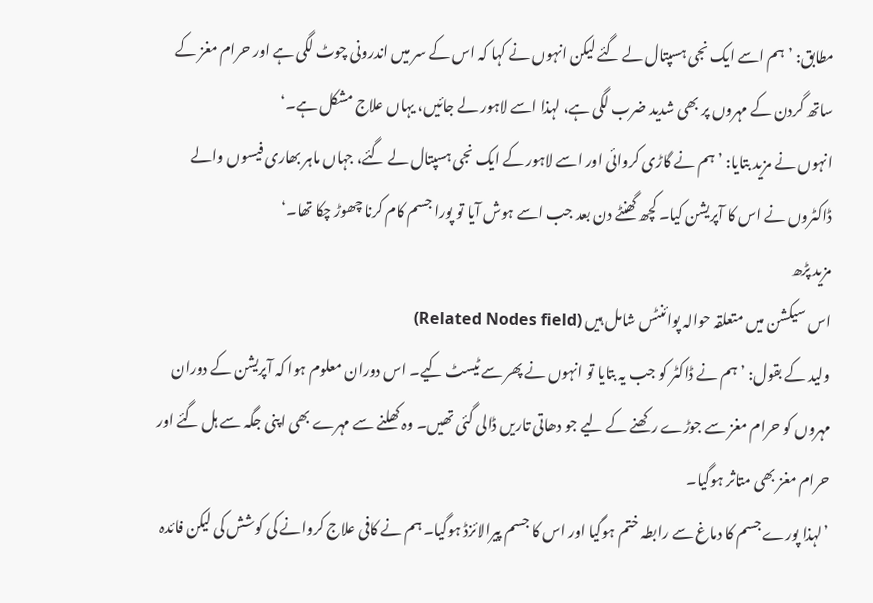مطابق: ’ہم اسے ایک نجی ہسپتال لے گئے لیکن انہوں نے کہا کہ اس کے سر میں اندرونی چوٹ لگی ہے اور حرام مغز کے ساتھ گردن کے مہروں پر بھی شدید ضرب لگی ہے، لہذا اسے لاہور لے جائیں، یہاں علاج مشکل ہے۔‘
انہوں نے مزید بتایا: ’ہم نے گاڑی کروائی اور اسے لاہور کے ایک نجی ہسپتال لے گئے، جہاں ماہر بھاری فیسوں والے ڈاکٹروں نے اس کا آپریشن کیا۔ کچھ گھنٹے دن بعد جب اسے ہوش آیا تو پورا جسم کام کرنا چھوڑ چکا تھا۔‘
مزید پڑھ
اس سیکشن میں متعلقہ حوالہ پوائنٹس شامل ہیں (Related Nodes field)
ولید کے بقول: ’ہم نے ڈاکٹر کو جب یہ بتایا تو انہوں نے پھر سے ٹیسٹ کیے۔ اس دوران معلوم ہوا کہ آپریشن کے دوران مہروں کو حرام مغز سے جوڑے رکھنے کے لیے جو دھاتی تاریں ڈالی گئی تھیں۔ وہ کھلنے سے مہرے بھی اپنی جگہ سے ہل گئے اور حرام مغز بھی متاثر ہوگیا۔
’لہذا پورے جسم کا دماغ سے رابطہ ختم ہوگیا اور اس کا جسم پیرالائزڈ ہوگیا۔ ہم نے کافی علاج کروانے کی کوشش کی لیکن فائدہ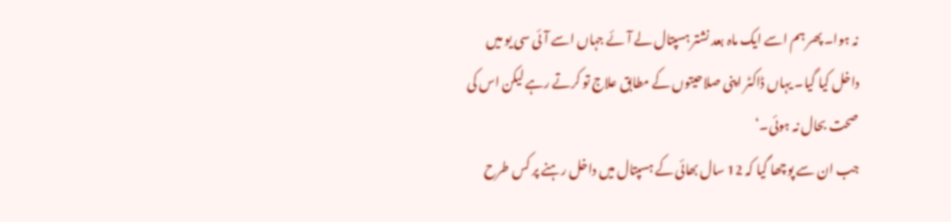نہ ہوا۔ پھر ہم اسے ایک ماہ بعد نشتر ہسپتال لے آئے جہاں اسے آئی سی یو میں داخل کیا گیا۔ یہاں ڈاکٹر اپنی صلاحیتوں کے مطابق علاج تو کرتے رہے لیکن اس کی صحت بحال نہ ہوئی۔‘
جب ان سے پوچھا گیا کہ 12 سال بھائی کے ہسپتال میں داخل رہنے پر کس طرح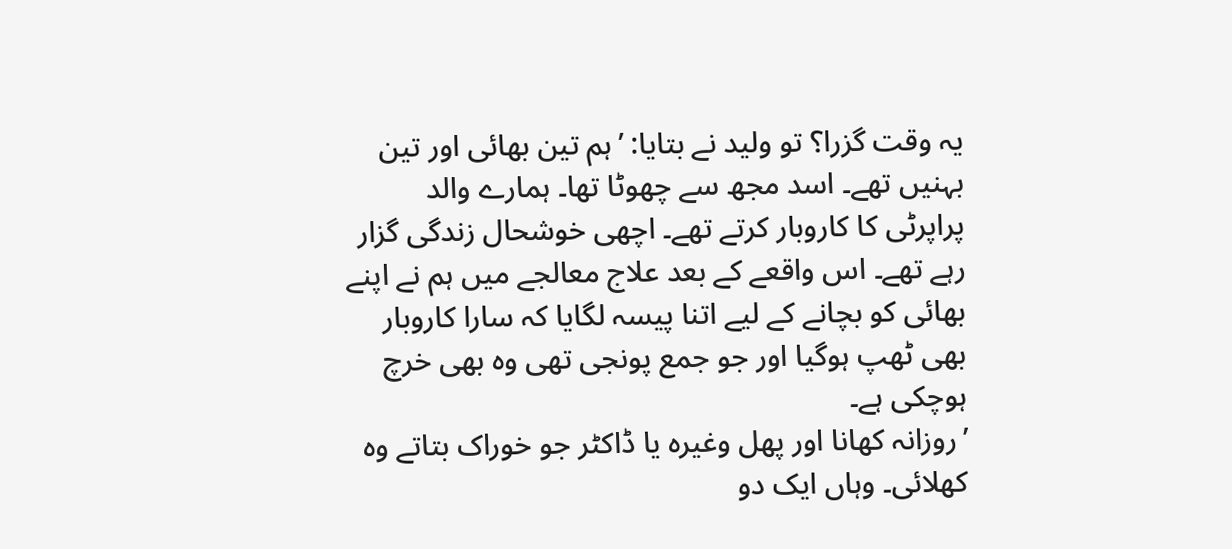یہ وقت گزرا؟ تو ولید نے بتایا: ’ہم تین بھائی اور تین بہنیں تھے۔ اسد مجھ سے چھوٹا تھا۔ ہمارے والد پراپرٹی کا کاروبار کرتے تھے۔ اچھی خوشحال زندگی گزار رہے تھے۔ اس واقعے کے بعد علاج معالجے میں ہم نے اپنے بھائی کو بچانے کے لیے اتنا پیسہ لگایا کہ سارا کاروبار بھی ٹھپ ہوگیا اور جو جمع پونجی تھی وہ بھی خرچ ہوچکی ہے۔
’روزانہ کھانا اور پھل وغیرہ یا ڈاکٹر جو خوراک بتاتے وہ کھلائی۔ وہاں ایک دو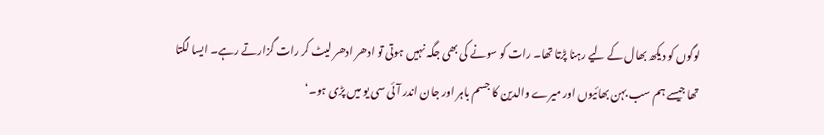لوگوں کو دیکھ بھال کے لیے رہنا پڑتا تھا۔ رات کو سونے کی بھی جگہ نہیں ہوتی تو ادھر ادھر لیٹ کر رات گزارتے رہے۔ ایسا لگتا تھا جیسے ہم سب بہن بھائیوں اور میرے والدین کا جسم باہر اور جان اندر آئی سی یو میں پڑی ہو۔‘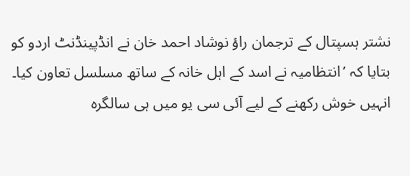نشتر ہسپتال کے ترجمان راؤ نوشاد احمد خان نے انڈپینڈنٹ اردو کو بتایا کہ ’انتظامیہ نے اسد کے اہل خانہ کے ساتھ مسلسل تعاون کیا۔ انہیں خوش رکھنے کے لیے آئی سی یو میں ہی سالگرہ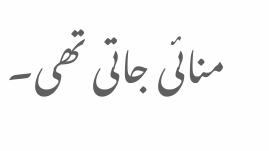منائی جاتی تھی۔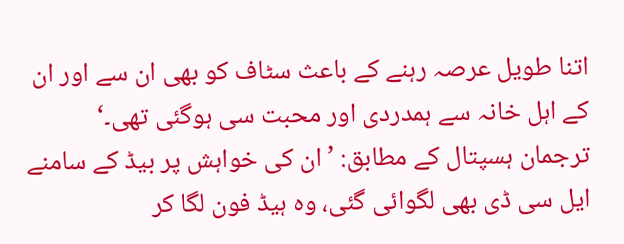اتنا طویل عرصہ رہنے کے باعث سٹاف کو بھی ان سے اور ان کے اہل خانہ سے ہمدردی اور محبت سی ہوگئی تھی۔‘
ترجمان ہسپتال کے مطابق: ’ان کی خواہش پر بیڈ کے سامنے ایل سی ڈی بھی لگوائی گئی، وہ ہیڈ فون لگا کر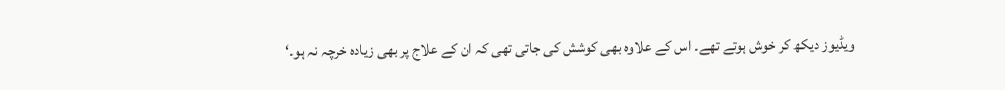ویڈیوز دیکھ کر خوش ہوتے تھے۔ اس کے علاوہ بھی کوشش کی جاتی تھی کہ ان کے علاج پر بھی زیادہ خرچہ نہ ہو۔‘